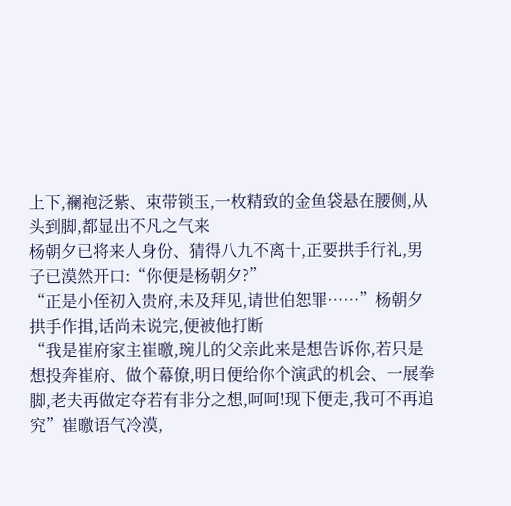上下,襕袍泛紫、束带锁玉,一枚精致的金鱼袋悬在腰侧,从头到脚,都显出不凡之气来
杨朝夕已将来人身份、猜得八九不离十,正要拱手行礼,男子已漠然开口:“你便是杨朝夕?”
“正是小侄初入贵府,未及拜见,请世伯恕罪……”杨朝夕拱手作揖,话尚未说完,便被他打断
“我是崔府家主崔曒,琬儿的父亲此来是想告诉你,若只是想投奔崔府、做个幕僚,明日便给你个演武的机会、一展拳脚,老夫再做定夺若有非分之想,呵呵!现下便走,我可不再追究”崔曒语气冷漠,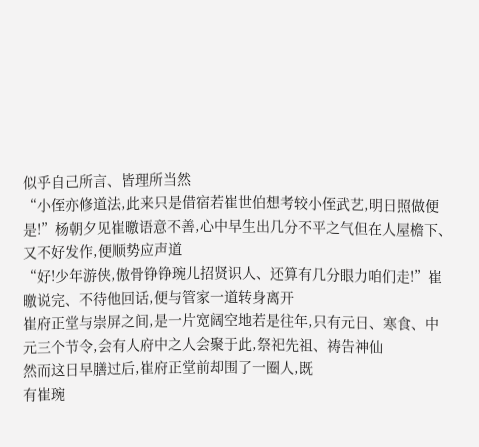似乎自己所言、皆理所当然
“小侄亦修道法,此来只是借宿若崔世伯想考较小侄武艺,明日照做便是!”杨朝夕见崔曒语意不善,心中早生出几分不平之气但在人屋檐下、又不好发作,便顺势应声道
“好!少年游侠,傲骨铮铮琬儿招贤识人、还算有几分眼力咱们走!”崔曒说完、不待他回话,便与管家一道转身离开
崔府正堂与崇屏之间,是一片宽阔空地若是往年,只有元日、寒食、中元三个节令,会有人府中之人会聚于此,祭祀先祖、祷告神仙
然而这日早膳过后,崔府正堂前却围了一圈人,既
有崔琬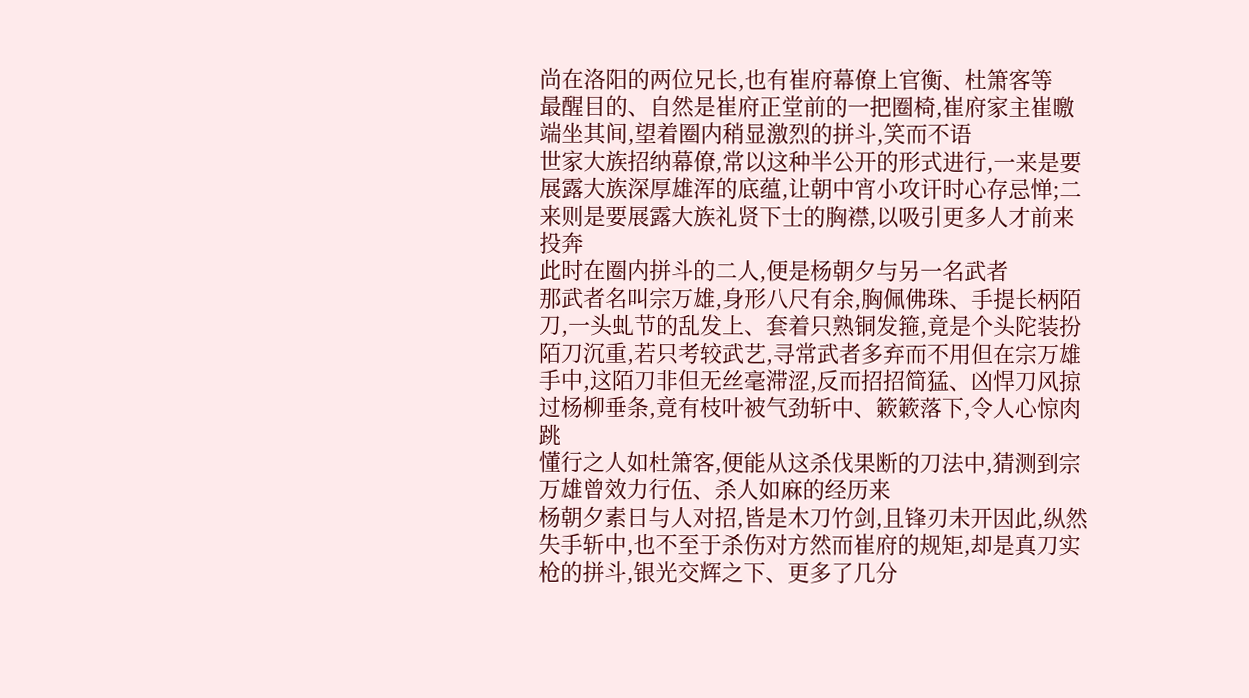尚在洛阳的两位兄长,也有崔府幕僚上官衡、杜箫客等
最醒目的、自然是崔府正堂前的一把圈椅,崔府家主崔曒端坐其间,望着圈内稍显激烈的拼斗,笑而不语
世家大族招纳幕僚,常以这种半公开的形式进行,一来是要展露大族深厚雄浑的底蕴,让朝中宵小攻讦时心存忌惮;二来则是要展露大族礼贤下士的胸襟,以吸引更多人才前来投奔
此时在圈内拼斗的二人,便是杨朝夕与另一名武者
那武者名叫宗万雄,身形八尺有余,胸佩佛珠、手提长柄陌刀,一头虬节的乱发上、套着只熟铜发箍,竟是个头陀装扮
陌刀沉重,若只考较武艺,寻常武者多弃而不用但在宗万雄手中,这陌刀非但无丝毫滞涩,反而招招简猛、凶悍刀风掠过杨柳垂条,竟有枝叶被气劲斩中、簌簌落下,令人心惊肉跳
懂行之人如杜箫客,便能从这杀伐果断的刀法中,猜测到宗万雄曾效力行伍、杀人如麻的经历来
杨朝夕素日与人对招,皆是木刀竹剑,且锋刃未开因此,纵然失手斩中,也不至于杀伤对方然而崔府的规矩,却是真刀实枪的拼斗,银光交辉之下、更多了几分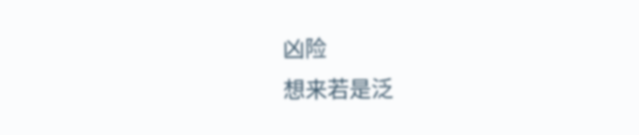凶险
想来若是泛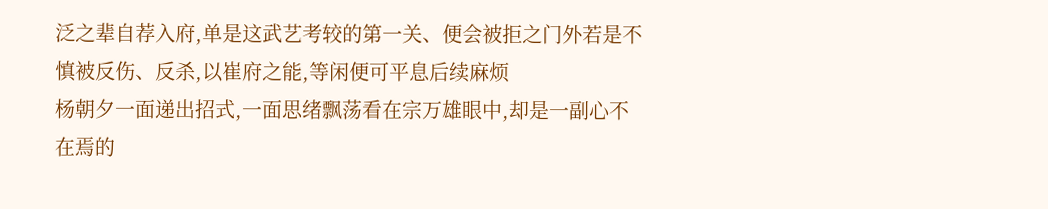泛之辈自荐入府,单是这武艺考较的第一关、便会被拒之门外若是不慎被反伤、反杀,以崔府之能,等闲便可平息后续麻烦
杨朝夕一面递出招式,一面思绪飘荡看在宗万雄眼中,却是一副心不在焉的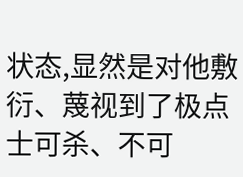状态,显然是对他敷衍、蔑视到了极点
士可杀、不可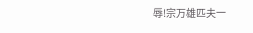辱!宗万雄匹夫一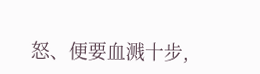怒、便要血溅十步,